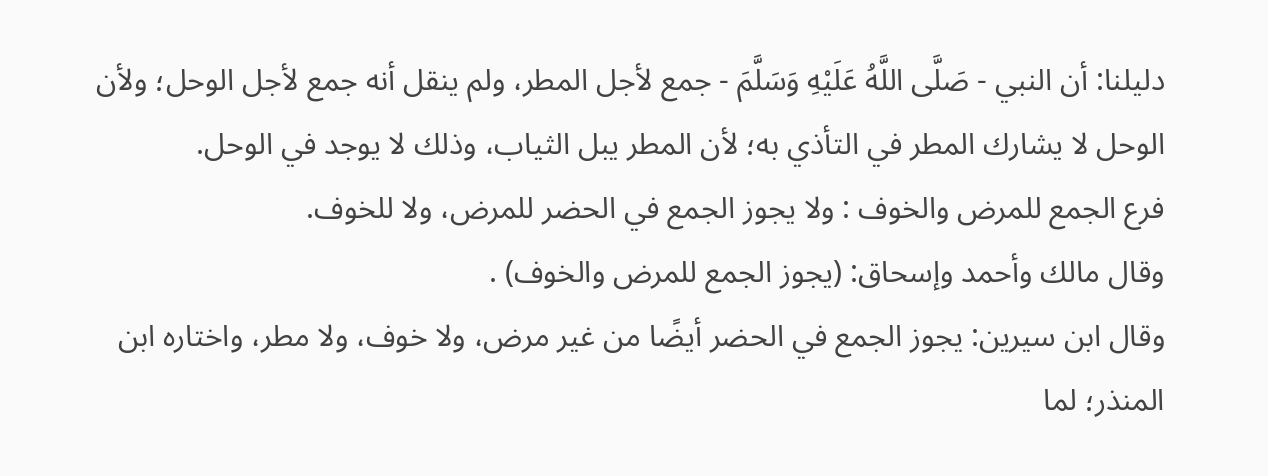دليلنا: أن النبي - صَلَّى اللَّهُ عَلَيْهِ وَسَلَّمَ - جمع لأجل المطر، ولم ينقل أنه جمع لأجل الوحل؛ ولأن الوحل لا يشارك المطر في التأذي به؛ لأن المطر يبل الثياب، وذلك لا يوجد في الوحل.
فرع الجمع للمرض والخوف : ولا يجوز الجمع في الحضر للمرض، ولا للخوف.
وقال مالك وأحمد وإسحاق: (يجوز الجمع للمرض والخوف) .
وقال ابن سيرين: يجوز الجمع في الحضر أيضًا من غير مرض، ولا خوف، ولا مطر، واختاره ابن المنذر؛ لما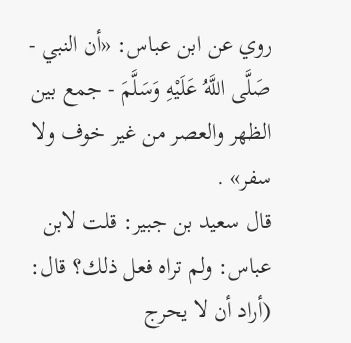روي عن ابن عباس: «أن النبي - صَلَّى اللَّهُ عَلَيْهِ وَسَلَّمَ - جمع بين الظهر والعصر من غير خوف ولا سفر» .
قال سعيد بن جبير: قلت لابن عباس: ولم تراه فعل ذلك؟ قال: (أراد أن لا يحرج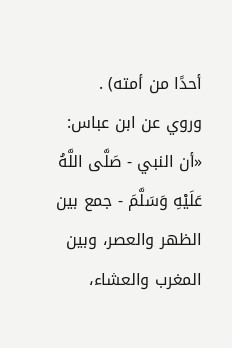أحدًا من أمته) .
وروي عن ابن عباس: «أن النبي - صَلَّى اللَّهُ عَلَيْهِ وَسَلَّمَ - جمع بين الظهر والعصر، وبين المغرب والعشاء،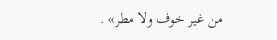من غير خوف ولا مطر» .